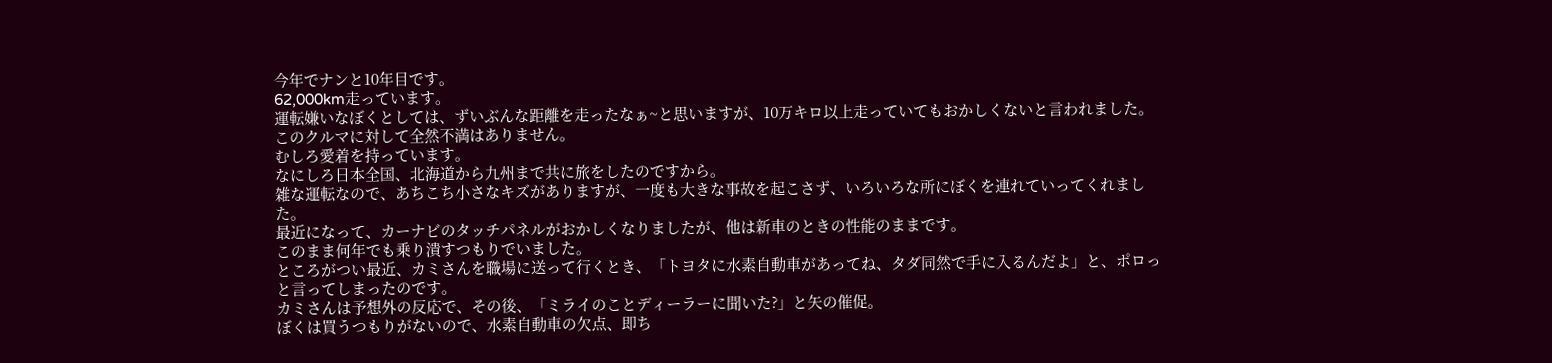今年でナンと10年目です。
62,000km走っています。
運転嫌いなぼくとしては、ずいぶんな距離を走ったなぁ~と思いますが、10万キロ以上走っていてもおかしくないと言われました。
このクルマに対して全然不満はありません。
むしろ愛着を持っています。
なにしろ日本全国、北海道から九州まで共に旅をしたのですから。
雑な運転なので、あちこち小さなキズがありますが、一度も大きな事故を起こさず、いろいろな所にぼくを連れていってくれました。
最近になって、カーナビのタッチパネルがおかしくなりましたが、他は新車のときの性能のままです。
このまま何年でも乗り潰すつもりでいました。
ところがつい最近、カミさんを職場に送って行くとき、「トヨタに水素自動車があってね、タダ同然で手に入るんだよ」と、ポロっと言ってしまったのです。
カミさんは予想外の反応で、その後、「ミライのことディーラーに聞いた?」と矢の催促。
ぼくは買うつもりがないので、水素自動車の欠点、即ち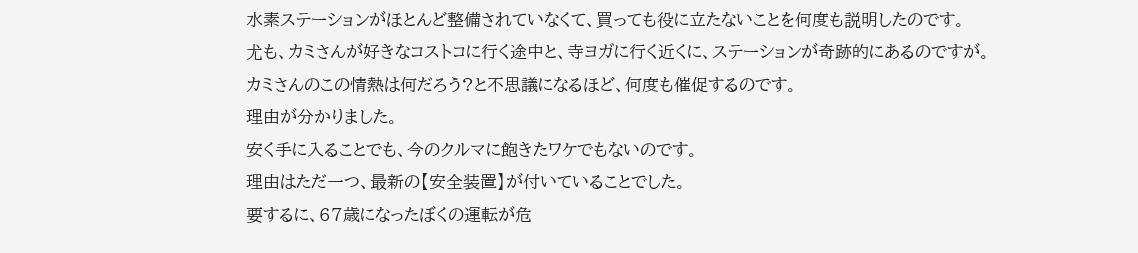水素ステーションがほとんど整備されていなくて、買っても役に立たないことを何度も説明したのです。
尤も、カミさんが好きなコストコに行く途中と、寺ヨガに行く近くに、ステーションが奇跡的にあるのですが。
カミさんのこの情熱は何だろう?と不思議になるほど、何度も催促するのです。
理由が分かりました。
安く手に入ることでも、今のクルマに飽きたワケでもないのです。
理由はただ一つ、最新の【安全装置】が付いていることでした。
要するに、67歳になったぼくの運転が危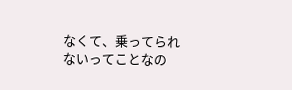なくて、乗ってられないってことなの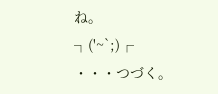ね。
┐('~`;)┌
・・・つづく。